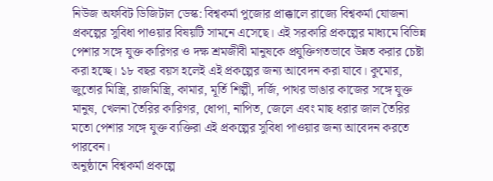নিউজ অফবিট ডিজিটাল ডেস্ক: বিশ্বকর্মা পুজোর প্রাক্কালে রাজ্যে বিশ্বকর্মা যোজনা প্রকল্পের সুবিধা পাওয়ার বিষয়টি সামনে এসেছে। এই সরকারি প্রকল্পের মাধ্যমে বিভিন্ন পেশার সঙ্গে যুক্ত কারিগর ও দক্ষ শ্রমজীবী মানুষকে প্রযুক্তিগতভাবে উন্নত করার চেষ্টা করা হচ্ছে। ১৮ বছর বয়স হলেই এই প্রকল্পের জন্য আবেদন করা যাবে। কুমোর, জুতোর মিস্ত্রি, রাজমিস্ত্রি, কামার, মূর্তি শিল্পী, দর্জি, পাথর ভাঙার কাজের সঙ্গে যুক্ত মানুষ, খেলনা তৈরির কারিগর, ধোপা, নাপিত, জেলে এবং মাছ ধরার জাল তৈরির মতো পেশার সঙ্গে যুক্ত ব্যক্তিরা এই প্রকল্পের সুবিধা পাওয়ার জন্য আবেদন করতে পারবেন।
অনুষ্ঠানে বিশ্বকর্মা প্রকল্পে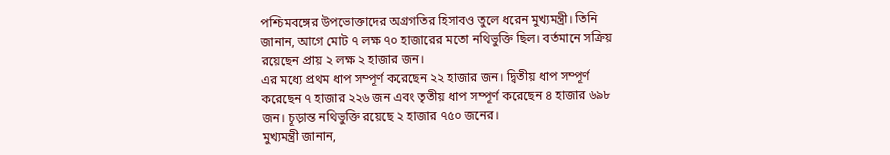পশ্চিমবঙ্গের উপভোক্তাদের অগ্রগতির হিসাবও তুলে ধরেন মুখ্যমন্ত্রী। তিনি জানান, আগে মোট ৭ লক্ষ ৭০ হাজারের মতো নথিভুক্তি ছিল। বর্তমানে সক্রিয় রয়েছেন প্রায় ২ লক্ষ ২ হাজার জন।
এর মধ্যে প্রথম ধাপ সম্পূর্ণ করেছেন ২২ হাজার জন। দ্বিতীয় ধাপ সম্পূর্ণ করেছেন ৭ হাজার ২২৬ জন এবং তৃতীয় ধাপ সম্পূর্ণ করেছেন ৪ হাজার ৬৯৮ জন। চূড়ান্ত নথিভুক্তি রয়েছে ২ হাজার ৭৫০ জনের।
মুখ্যমন্ত্রী জানান,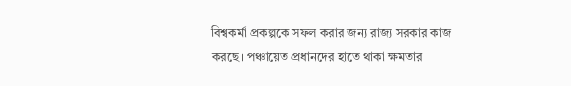বিশ্বকর্মা প্রকল্পকে সফল করার জন্য রাজ্য সরকার কাজ করছে। পঞ্চায়েত প্রধানদের হাতে থাকা ক্ষমতার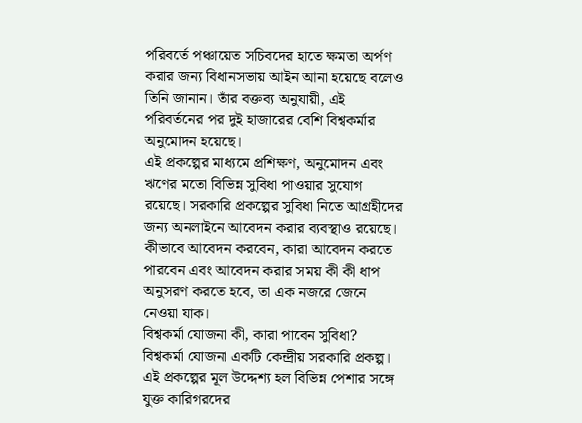পরিবর্তে পঞ্চায়েত সচিবদের হাতে ক্ষমতা অর্পণ করার জন্য বিধানসভায় আইন আনা হয়েছে বলেও তিনি জানান। তাঁর বক্তব্য অনুযায়ী, এই পরিবর্তনের পর দুই হাজারের বেশি বিশ্বকর্মার অনুমোদন হয়েছে।
এই প্রকল্পের মাধ্যমে প্রশিক্ষণ, অনুমোদন এবং ঋণের মতো বিভিন্ন সুবিধা পাওয়ার সুযোগ রয়েছে। সরকারি প্রকল্পের সুবিধা নিতে আগ্রহীদের জন্য অনলাইনে আবেদন করার ব্যবস্থাও রয়েছে। কীভাবে আবেদন করবেন, কারা আবেদন করতে পারবেন এবং আবেদন করার সময় কী কী ধাপ অনুসরণ করতে হবে, তা এক নজরে জেনে নেওয়া যাক।
বিশ্বকর্মা যোজনা কী, কারা পাবেন সুবিধা?
বিশ্বকর্মা যোজনা একটি কেন্দ্রীয় সরকারি প্রকল্প। এই প্রকল্পের মূল উদ্দেশ্য হল বিভিন্ন পেশার সঙ্গে যুক্ত কারিগরদের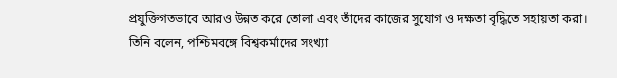প্রযুক্তিগতভাবে আরও উন্নত করে তোলা এবং তাঁদের কাজের সুযোগ ও দক্ষতা বৃদ্ধিতে সহায়তা করা।
তিনি বলেন, পশ্চিমবঙ্গে বিশ্বকর্মাদের সংখ্যা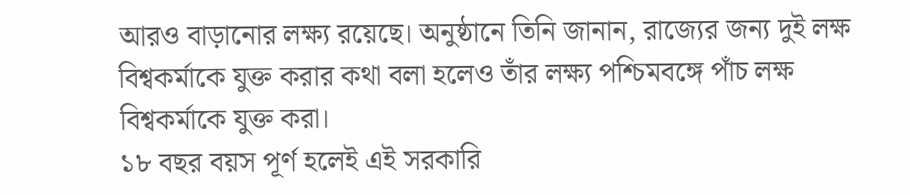আরও বাড়ানোর লক্ষ্য রয়েছে। অনুষ্ঠানে তিনি জানান, রাজ্যের জন্য দুই লক্ষ বিশ্বকর্মাকে যুক্ত করার কথা বলা হলেও তাঁর লক্ষ্য পশ্চিমবঙ্গে পাঁচ লক্ষ বিশ্বকর্মাকে যুক্ত করা।
১৮ বছর বয়স পূর্ণ হলেই এই সরকারি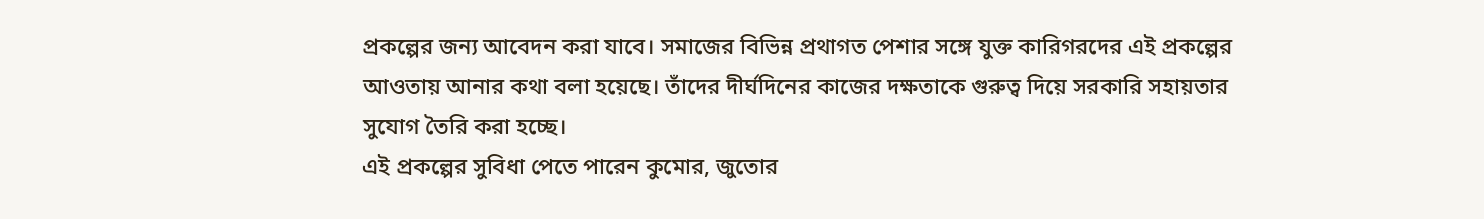প্রকল্পের জন্য আবেদন করা যাবে। সমাজের বিভিন্ন প্রথাগত পেশার সঙ্গে যুক্ত কারিগরদের এই প্রকল্পের আওতায় আনার কথা বলা হয়েছে। তাঁদের দীর্ঘদিনের কাজের দক্ষতাকে গুরুত্ব দিয়ে সরকারি সহায়তার সুযোগ তৈরি করা হচ্ছে।
এই প্রকল্পের সুবিধা পেতে পারেন কুমোর, জুতোর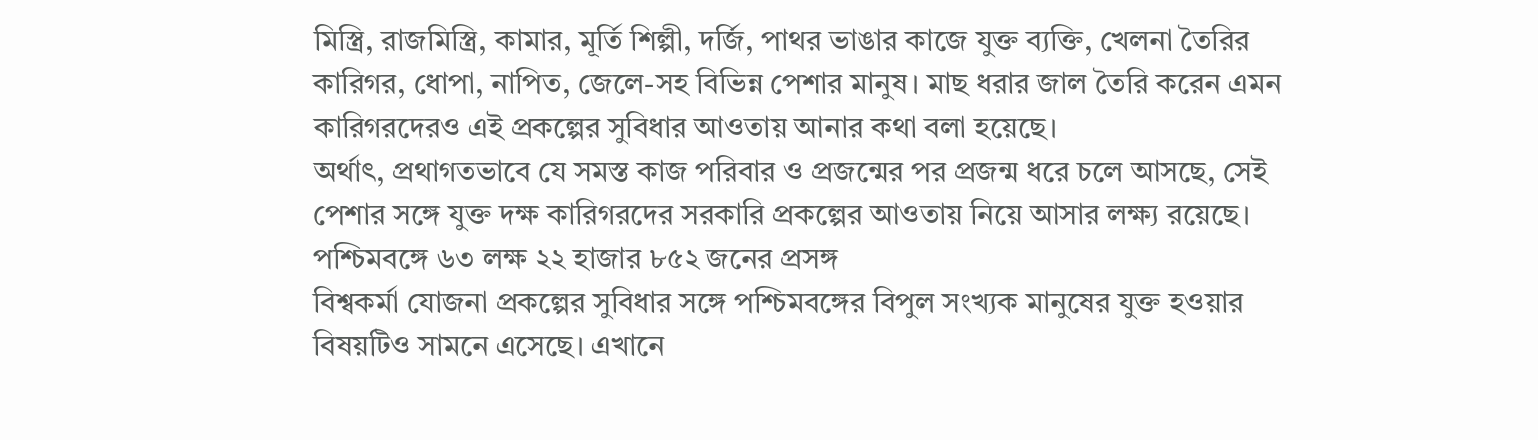মিস্ত্রি, রাজমিস্ত্রি, কামার, মূর্তি শিল্পী, দর্জি, পাথর ভাঙার কাজে যুক্ত ব্যক্তি, খেলনা তৈরির কারিগর, ধোপা, নাপিত, জেলে-সহ বিভিন্ন পেশার মানুষ। মাছ ধরার জাল তৈরি করেন এমন কারিগরদেরও এই প্রকল্পের সুবিধার আওতায় আনার কথা বলা হয়েছে।
অর্থাৎ, প্রথাগতভাবে যে সমস্ত কাজ পরিবার ও প্রজন্মের পর প্রজন্ম ধরে চলে আসছে, সেই পেশার সঙ্গে যুক্ত দক্ষ কারিগরদের সরকারি প্রকল্পের আওতায় নিয়ে আসার লক্ষ্য রয়েছে।
পশ্চিমবঙ্গে ৬৩ লক্ষ ২২ হাজার ৮৫২ জনের প্রসঙ্গ
বিশ্বকর্মা যোজনা প্রকল্পের সুবিধার সঙ্গে পশ্চিমবঙ্গের বিপুল সংখ্যক মানুষের যুক্ত হওয়ার বিষয়টিও সামনে এসেছে। এখানে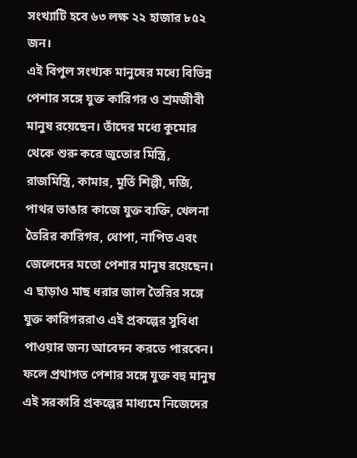সংখ্যাটি হবে ৬৩ লক্ষ ২২ হাজার ৮৫২ জন।
এই বিপুল সংখ্যক মানুষের মধ্যে বিভিন্ন পেশার সঙ্গে যুক্ত কারিগর ও শ্রমজীবী মানুষ রয়েছেন। তাঁদের মধ্যে কুমোর থেকে শুরু করে জুতোর মিস্ত্রি, রাজমিস্ত্রি, কামার, মূর্তি শিল্পী, দর্জি, পাথর ভাঙার কাজে যুক্ত ব্যক্তি, খেলনা তৈরির কারিগর, ধোপা, নাপিত এবং জেলেদের মতো পেশার মানুষ রয়েছেন।
এ ছাড়াও মাছ ধরার জাল তৈরির সঙ্গে যুক্ত কারিগররাও এই প্রকল্পের সুবিধা পাওয়ার জন্য আবেদন করতে পারবেন। ফলে প্রথাগত পেশার সঙ্গে যুক্ত বহু মানুষ এই সরকারি প্রকল্পের মাধ্যমে নিজেদের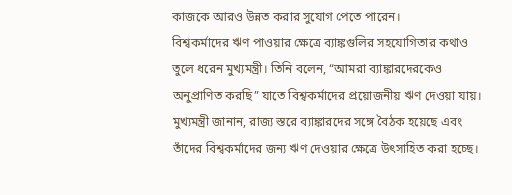কাজকে আরও উন্নত করার সুযোগ পেতে পারেন।
বিশ্বকর্মাদের ঋণ পাওয়ার ক্ষেত্রে ব্যাঙ্কগুলির সহযোগিতার কথাও তুলে ধরেন মুখ্যমন্ত্রী। তিনি বলেন, “আমরা ব্যাঙ্কারদেরকেও অনুপ্রাণিত করছি” যাতে বিশ্বকর্মাদের প্রয়োজনীয় ঋণ দেওয়া যায়।
মুখ্যমন্ত্রী জানান, রাজ্য স্তরে ব্যাঙ্কারদের সঙ্গে বৈঠক হয়েছে এবং তাঁদের বিশ্বকর্মাদের জন্য ঋণ দেওয়ার ক্ষেত্রে উৎসাহিত করা হচ্ছে।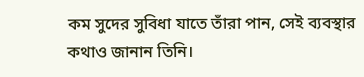কম সুদের সুবিধা যাতে তাঁরা পান, সেই ব্যবস্থার কথাও জানান তিনি।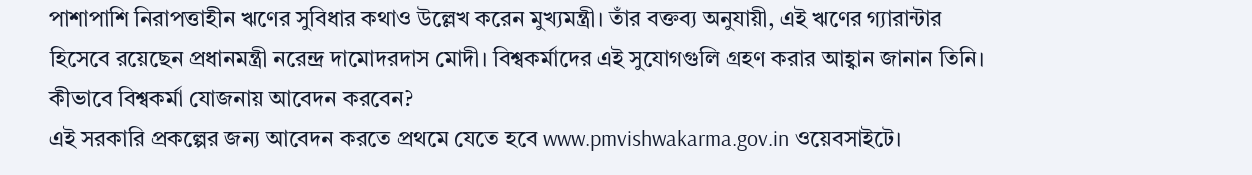পাশাপাশি নিরাপত্তাহীন ঋণের সুবিধার কথাও উল্লেখ করেন মুখ্যমন্ত্রী। তাঁর বক্তব্য অনুযায়ী, এই ঋণের গ্যারান্টার হিসেবে রয়েছেন প্রধানমন্ত্রী নরেন্দ্র দামোদরদাস মোদী। বিশ্বকর্মাদের এই সুযোগগুলি গ্রহণ করার আহ্বান জানান তিনি।
কীভাবে বিশ্বকর্মা যোজনায় আবেদন করবেন?
এই সরকারি প্রকল্পের জন্য আবেদন করতে প্রথমে যেতে হবে www.pmvishwakarma.gov.in ওয়েবসাইটে।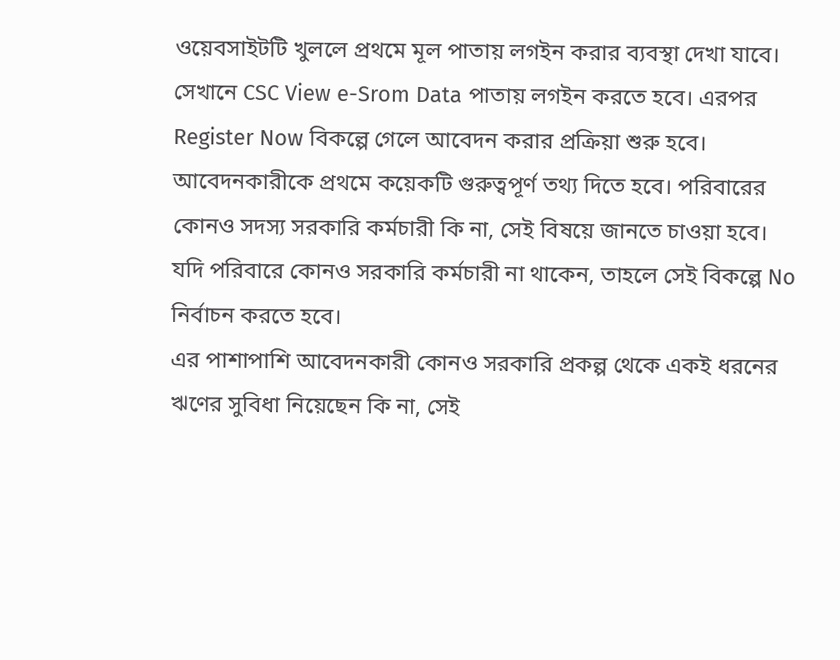ওয়েবসাইটটি খুললে প্রথমে মূল পাতায় লগইন করার ব্যবস্থা দেখা যাবে। সেখানে CSC View e-Srom Data পাতায় লগইন করতে হবে। এরপর Register Now বিকল্পে গেলে আবেদন করার প্রক্রিয়া শুরু হবে।
আবেদনকারীকে প্রথমে কয়েকটি গুরুত্বপূর্ণ তথ্য দিতে হবে। পরিবারের কোনও সদস্য সরকারি কর্মচারী কি না, সেই বিষয়ে জানতে চাওয়া হবে। যদি পরিবারে কোনও সরকারি কর্মচারী না থাকেন, তাহলে সেই বিকল্পে No নির্বাচন করতে হবে।
এর পাশাপাশি আবেদনকারী কোনও সরকারি প্রকল্প থেকে একই ধরনের ঋণের সুবিধা নিয়েছেন কি না, সেই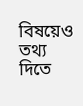বিষয়েও তথ্য দিতে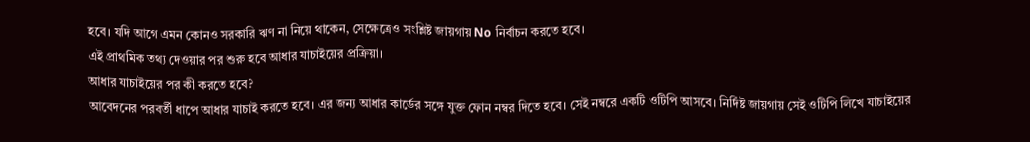হবে। যদি আগে এমন কোনও সরকারি ঋণ না নিয়ে থাকেন, সেক্ষেত্রেও সংশ্লিষ্ট জায়গায় No নির্বাচন করতে হবে।
এই প্রাথমিক তথ্য দেওয়ার পর শুরু হবে আধার যাচাইয়ের প্রক্রিয়া।
আধার যাচাইয়ের পর কী করতে হবে?
আবেদনের পরবর্তী ধাপে আধার যাচাই করতে হবে। এর জন্য আধার কার্ডের সঙ্গে যুক্ত ফোন নম্বর দিতে হবে। সেই নম্বরে একটি ওটিপি আসবে। নির্দিষ্ট জায়গায় সেই ওটিপি লিখে যাচাইয়ের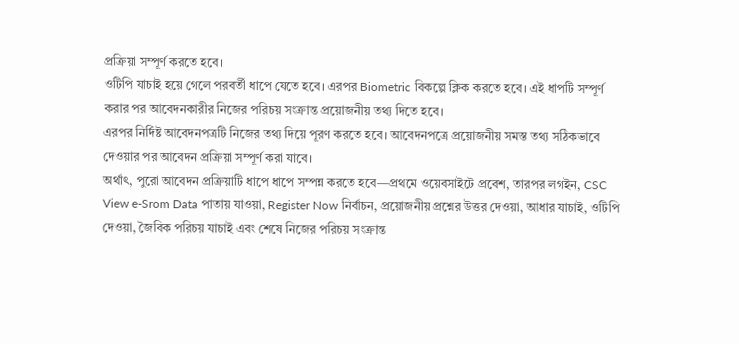প্রক্রিয়া সম্পূর্ণ করতে হবে।
ওটিপি যাচাই হয়ে গেলে পরবর্তী ধাপে যেতে হবে। এরপর Biometric বিকল্পে ক্লিক করতে হবে। এই ধাপটি সম্পূর্ণ করার পর আবেদনকারীর নিজের পরিচয় সংক্রান্ত প্রয়োজনীয় তথ্য দিতে হবে।
এরপর নির্দিষ্ট আবেদনপত্রটি নিজের তথ্য দিয়ে পূরণ করতে হবে। আবেদনপত্রে প্রয়োজনীয় সমস্ত তথ্য সঠিকভাবে দেওয়ার পর আবেদন প্রক্রিয়া সম্পূর্ণ করা যাবে।
অর্থাৎ, পুরো আবেদন প্রক্রিয়াটি ধাপে ধাপে সম্পন্ন করতে হবে—প্রথমে ওয়েবসাইটে প্রবেশ, তারপর লগইন, CSC View e-Srom Data পাতায় যাওয়া, Register Now নির্বাচন, প্রয়োজনীয় প্রশ্নের উত্তর দেওয়া, আধার যাচাই, ওটিপি দেওয়া, জৈবিক পরিচয় যাচাই এবং শেষে নিজের পরিচয় সংক্রান্ত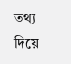তথ্য দিয়ে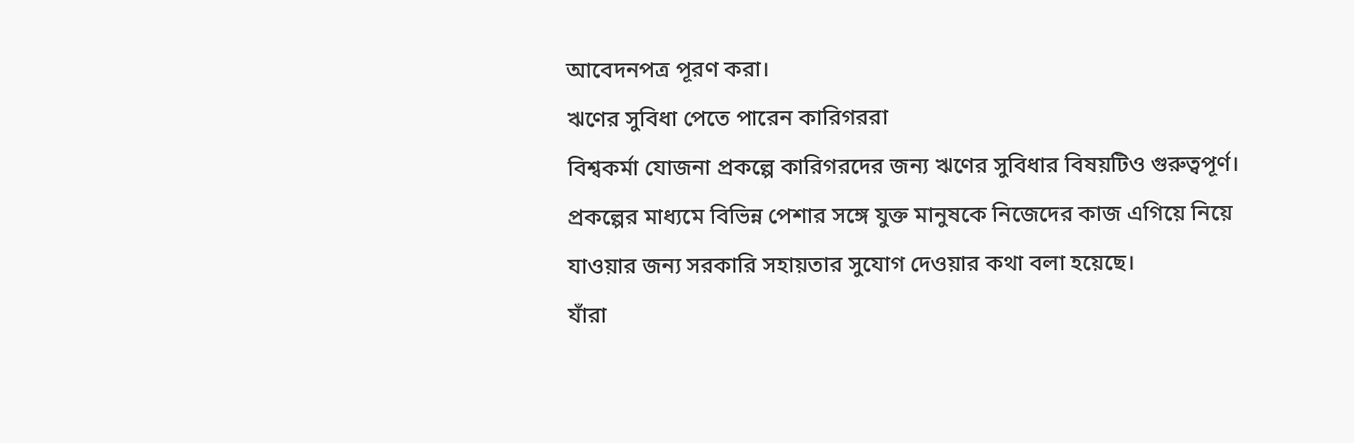আবেদনপত্র পূরণ করা।
ঋণের সুবিধা পেতে পারেন কারিগররা
বিশ্বকর্মা যোজনা প্রকল্পে কারিগরদের জন্য ঋণের সুবিধার বিষয়টিও গুরুত্বপূর্ণ। প্রকল্পের মাধ্যমে বিভিন্ন পেশার সঙ্গে যুক্ত মানুষকে নিজেদের কাজ এগিয়ে নিয়ে যাওয়ার জন্য সরকারি সহায়তার সুযোগ দেওয়ার কথা বলা হয়েছে।
যাঁরা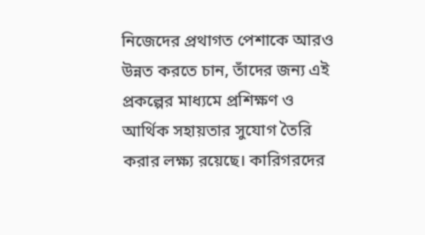নিজেদের প্রথাগত পেশাকে আরও উন্নত করতে চান, তাঁদের জন্য এই প্রকল্পের মাধ্যমে প্রশিক্ষণ ও আর্থিক সহায়তার সুযোগ তৈরি করার লক্ষ্য রয়েছে। কারিগরদের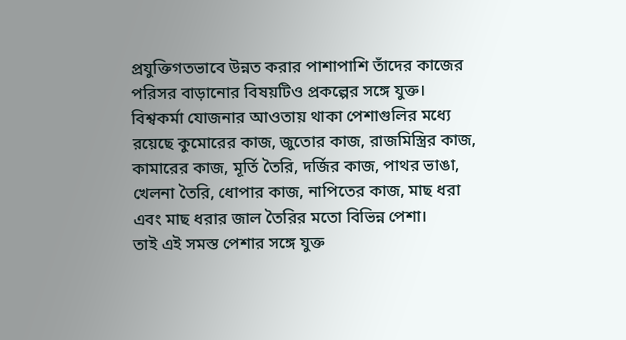প্রযুক্তিগতভাবে উন্নত করার পাশাপাশি তাঁদের কাজের পরিসর বাড়ানোর বিষয়টিও প্রকল্পের সঙ্গে যুক্ত।
বিশ্বকর্মা যোজনার আওতায় থাকা পেশাগুলির মধ্যে রয়েছে কুমোরের কাজ, জুতোর কাজ, রাজমিস্ত্রির কাজ, কামারের কাজ, মূর্তি তৈরি, দর্জির কাজ, পাথর ভাঙা, খেলনা তৈরি, ধোপার কাজ, নাপিতের কাজ, মাছ ধরা এবং মাছ ধরার জাল তৈরির মতো বিভিন্ন পেশা।
তাই এই সমস্ত পেশার সঙ্গে যুক্ত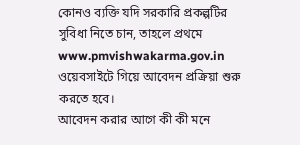কোনও ব্যক্তি যদি সরকারি প্রকল্পটির সুবিধা নিতে চান, তাহলে প্রথমে www.pmvishwakarma.gov.in ওয়েবসাইটে গিয়ে আবেদন প্রক্রিয়া শুরু করতে হবে।
আবেদন করার আগে কী কী মনে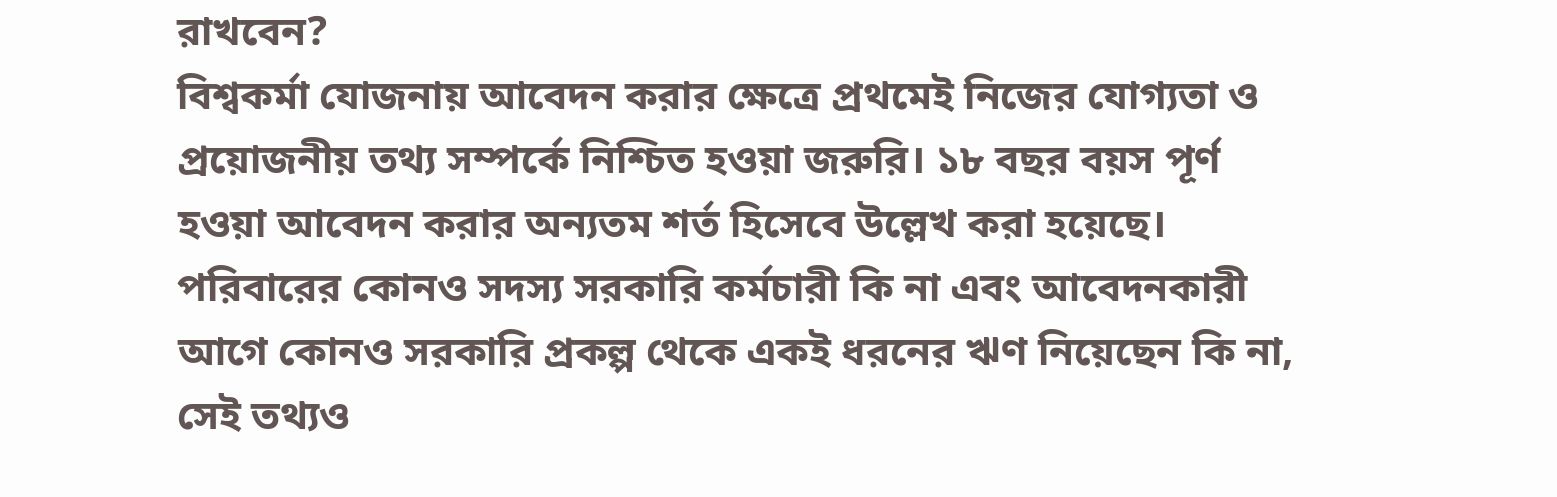রাখবেন?
বিশ্বকর্মা যোজনায় আবেদন করার ক্ষেত্রে প্রথমেই নিজের যোগ্যতা ও প্রয়োজনীয় তথ্য সম্পর্কে নিশ্চিত হওয়া জরুরি। ১৮ বছর বয়স পূর্ণ হওয়া আবেদন করার অন্যতম শর্ত হিসেবে উল্লেখ করা হয়েছে। পরিবারের কোনও সদস্য সরকারি কর্মচারী কি না এবং আবেদনকারী আগে কোনও সরকারি প্রকল্প থেকে একই ধরনের ঋণ নিয়েছেন কি না, সেই তথ্যও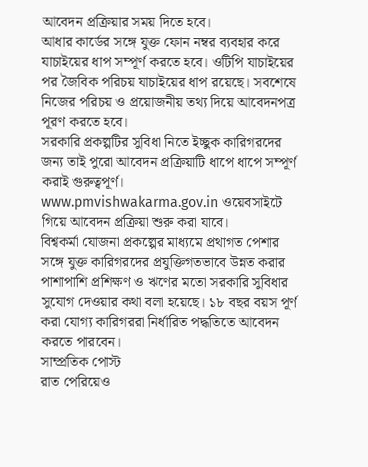আবেদন প্রক্রিয়ার সময় দিতে হবে।
আধার কার্ডের সঙ্গে যুক্ত ফোন নম্বর ব্যবহার করে যাচাইয়ের ধাপ সম্পূর্ণ করতে হবে। ওটিপি যাচাইয়ের পর জৈবিক পরিচয় যাচাইয়ের ধাপ রয়েছে। সবশেষে নিজের পরিচয় ও প্রয়োজনীয় তথ্য দিয়ে আবেদনপত্র পূরণ করতে হবে।
সরকারি প্রকল্পটির সুবিধা নিতে ইচ্ছুক কারিগরদের জন্য তাই পুরো আবেদন প্রক্রিয়াটি ধাপে ধাপে সম্পূর্ণ করাই গুরুত্বপূর্ণ। www.pmvishwakarma.gov.in ওয়েবসাইটে গিয়ে আবেদন প্রক্রিয়া শুরু করা যাবে।
বিশ্বকর্মা যোজনা প্রকল্পের মাধ্যমে প্রথাগত পেশার সঙ্গে যুক্ত কারিগরদের প্রযুক্তিগতভাবে উন্নত করার পাশাপাশি প্রশিক্ষণ ও ঋণের মতো সরকারি সুবিধার সুযোগ দেওয়ার কথা বলা হয়েছে। ১৮ বছর বয়স পূর্ণ করা যোগ্য কারিগররা নির্ধারিত পদ্ধতিতে আবেদন করতে পারবেন।
সাম্প্রতিক পোস্ট
রাত পেরিয়েও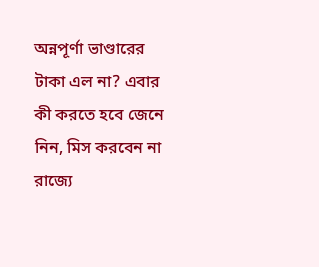অন্নপূর্ণা ভাণ্ডারের টাকা এল না? এবার কী করতে হবে জেনে নিন, মিস করবেন না
রাজ্যে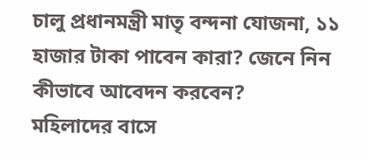চালু প্রধানমন্ত্রী মাতৃ বন্দনা যোজনা, ১১ হাজার টাকা পাবেন কারা? জেনে নিন কীভাবে আবেদন করবেন?
মহিলাদের বাসে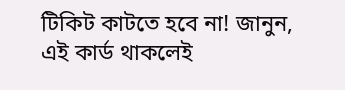টিকিট কাটতে হবে না! জানুন, এই কার্ড থাকলেই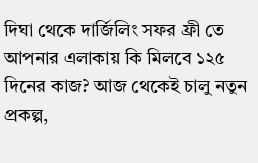দিঘা থেকে দার্জিলিং সফর ফ্রী তে
আপনার এলাকায় কি মিলবে ১২৫ দিনের কাজ? আজ থেকেই চালু নতুন প্রকল্প,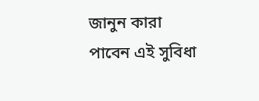জানুন কারা পাবেন এই সুবিধা